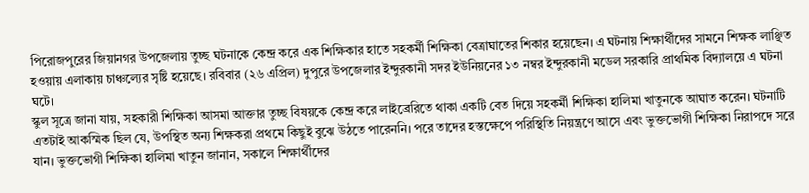পিরোজপুরের জিয়ানগর উপজেলায় তুচ্ছ ঘটনাকে কেন্দ্র করে এক শিক্ষিকার হাতে সহকর্মী শিক্ষিকা বেত্রাঘাতের শিকার হয়েছেন। এ ঘটনায় শিক্ষার্থীদের সামনে শিক্ষক লাঞ্ছিত হওয়ায় এলাকায় চাঞ্চল্যের সৃষ্টি হয়েছে। রবিবার (২৬ এপ্রিল) দুপুরে উপজেলার ইন্দুরকানী সদর ইউনিয়নের ১৩ নম্বর ইন্দুরকানী মডেল সরকারি প্রাথমিক বিদ্যালয়ে এ ঘটনা ঘটে।
স্কুল সূত্রে জানা যায়, সহকারী শিক্ষিকা আসমা আক্তার তুচ্ছ বিষয়কে কেন্দ্র করে লাইব্রেরিতে থাকা একটি বেত দিয়ে সহকর্মী শিক্ষিকা হালিমা খাতুনকে আঘাত করেন। ঘটনাটি এতটাই আকস্মিক ছিল যে, উপস্থিত অন্য শিক্ষকরা প্রথমে কিছুই বুঝে উঠতে পারেননি। পরে তাদের হস্তক্ষেপে পরিস্থিতি নিয়ন্ত্রণে আসে এবং ভুক্তভোগী শিক্ষিকা নিরাপদে সরে যান। ভুক্তভোগী শিক্ষিকা হালিমা খাতুন জানান, সকালে শিক্ষার্থীদের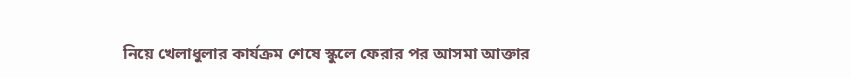নিয়ে খেলাধুলার কার্যক্রম শেষে স্কুলে ফেরার পর আসমা আক্তার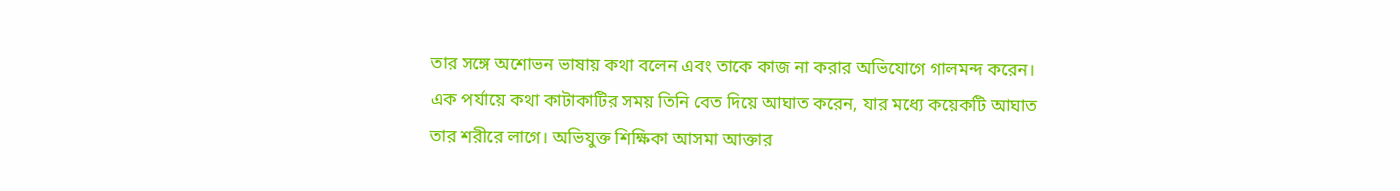তার সঙ্গে অশোভন ভাষায় কথা বলেন এবং তাকে কাজ না করার অভিযোগে গালমন্দ করেন। এক পর্যায়ে কথা কাটাকাটির সময় তিনি বেত দিয়ে আঘাত করেন, যার মধ্যে কয়েকটি আঘাত তার শরীরে লাগে। অভিযুক্ত শিক্ষিকা আসমা আক্তার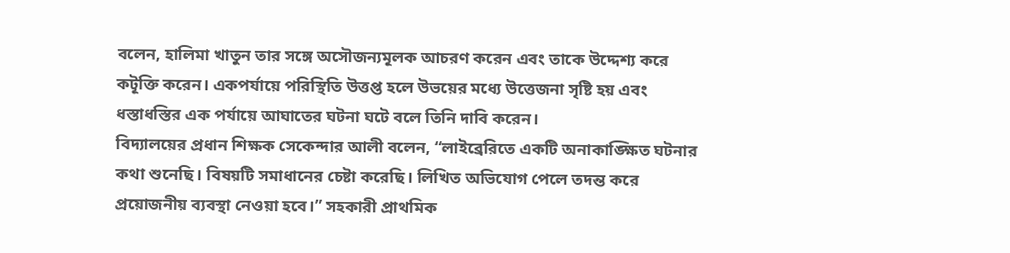বলেন, হালিমা খাতুন তার সঙ্গে অসৌজন্যমূলক আচরণ করেন এবং তাকে উদ্দেশ্য করে কটূক্তি করেন। একপর্যায়ে পরিস্থিতি উত্তপ্ত হলে উভয়ের মধ্যে উত্তেজনা সৃষ্টি হয় এবং ধস্তাধস্তির এক পর্যায়ে আঘাতের ঘটনা ঘটে বলে তিনি দাবি করেন।
বিদ্যালয়ের প্রধান শিক্ষক সেকেন্দার আলী বলেন, “লাইব্রেরিতে একটি অনাকাঙ্ক্ষিত ঘটনার কথা শুনেছি। বিষয়টি সমাধানের চেষ্টা করেছি। লিখিত অভিযোগ পেলে তদন্ত করে প্রয়োজনীয় ব্যবস্থা নেওয়া হবে।” সহকারী প্রাথমিক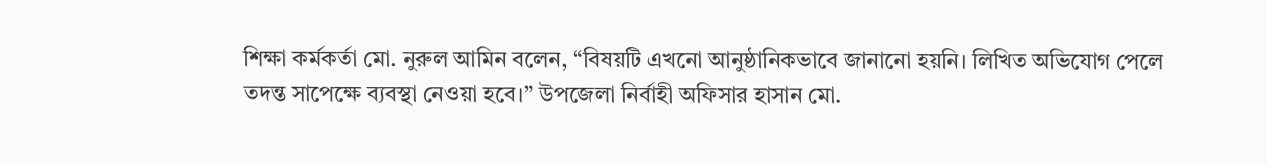শিক্ষা কর্মকর্তা মো. নুরুল আমিন বলেন, “বিষয়টি এখনো আনুষ্ঠানিকভাবে জানানো হয়নি। লিখিত অভিযোগ পেলে তদন্ত সাপেক্ষে ব্যবস্থা নেওয়া হবে।” উপজেলা নির্বাহী অফিসার হাসান মো.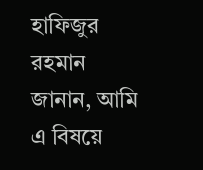হাফিজুর রহমান জানান, আমি এ বিষয়ে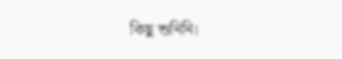কিছু শুনিনি।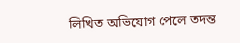লিখিত অভিযোগ পেলে তদন্ত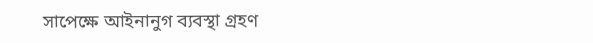সাপেক্ষে আইনানুগ ব্যবস্থা গ্রহণ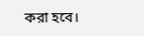করা হবে।